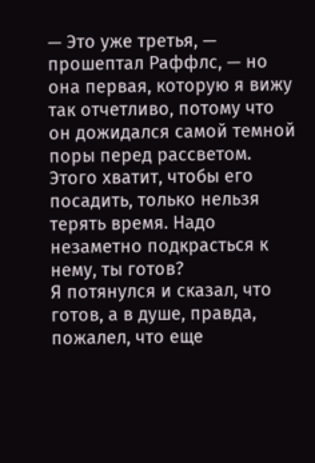— Это уже третья, — прошептал Раффлс, — но она первая, которую я вижу так отчетливо, потому что он дожидался самой темной поры перед рассветом. Этого хватит, чтобы его посадить, только нельзя терять время. Надо незаметно подкрасться к нему, ты готов?
Я потянулся и сказал, что готов, а в душе, правда, пожалел, что еще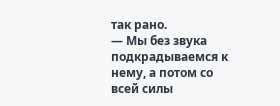так рано.
— Мы без звука подкрадываемся к нему, а потом со всей силы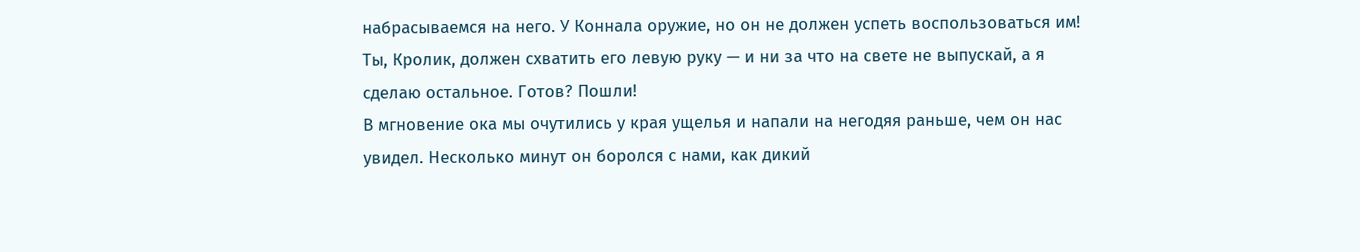набрасываемся на него. У Коннала оружие, но он не должен успеть воспользоваться им! Ты, Кролик, должен схватить его левую руку — и ни за что на свете не выпускай, а я сделаю остальное. Готов? Пошли!
В мгновение ока мы очутились у края ущелья и напали на негодяя раньше, чем он нас увидел. Несколько минут он боролся с нами, как дикий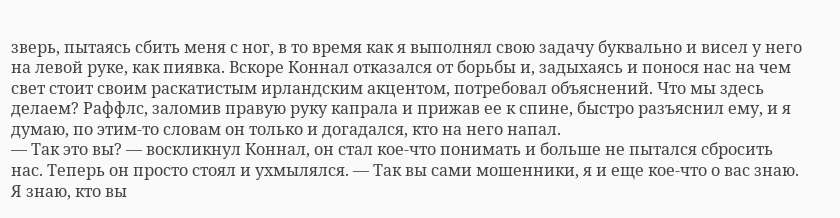зверь, пытаясь сбить меня с ног, в то время как я выполнял свою задачу буквально и висел у него на левой руке, как пиявка. Вскоре Коннал отказался от борьбы и, задыхаясь и понося нас на чем свет стоит своим раскатистым ирландским акцентом, потребовал объяснений. Что мы здесь делаем? Раффлс, заломив правую руку капрала и прижав ее к спине, быстро разъяснил ему, и я думаю, по этим-то словам он только и догадался, кто на него напал.
— Так это вы? — воскликнул Коннал, он стал кое-что понимать и больше не пытался сбросить нас. Теперь он просто стоял и ухмылялся. — Так вы сами мошенники, я и еще кое-что о вас знаю. Я знаю, кто вы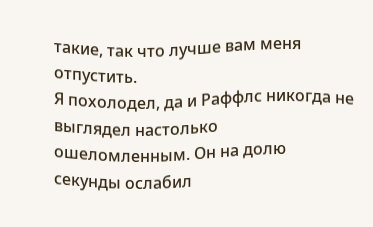такие, так что лучше вам меня отпустить.
Я похолодел, да и Раффлс никогда не выглядел настолько ошеломленным. Он на долю секунды ослабил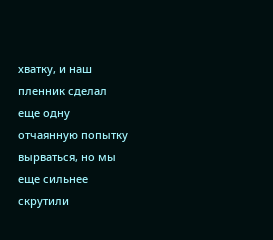хватку, и наш пленник сделал еще одну отчаянную попытку вырваться, но мы еще сильнее скрутили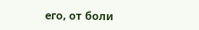его, от боли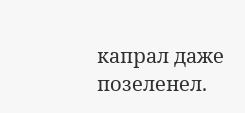капрал даже позеленел.